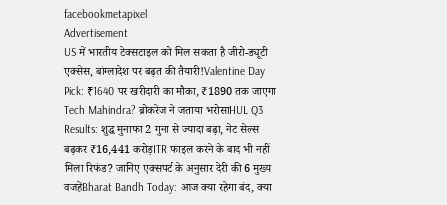facebookmetapixel
Advertisement
US में भारतीय टेक्सटाइल को मिल सकता है जीरो-ड्यूटी एक्सेस, बांग्लादेश पर बढ़त की तैयारी!Valentine Day Pick: ₹1640 पर खरीदारी का मौका, ₹1890 तक जाएगा Tech Mahindra? ब्रोकरेज ने जताया भरोसाHUL Q3 Results: शुद्ध मुनाफा 2 गुना से ज्यादा बढ़ा, नेट सेल्स बढ़कर ₹16,441 करोड़ITR फाइल करने के बाद भी नहीं मिला रिफंड? जानिए एक्सपर्ट के अनुसार देरी की 6 मुख्य वजहेंBharat Bandh Today: आज क्या रहेगा बंद, क्या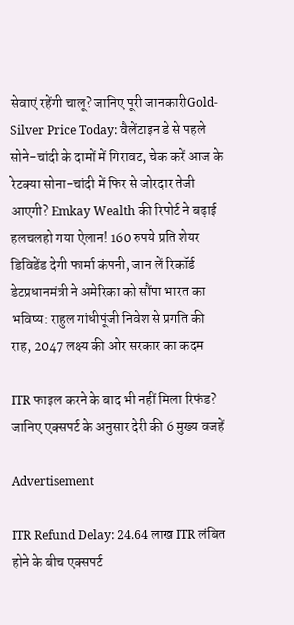सेवाएं रहेंगी चालू? जानिए पूरी जानकारीGold-Silver Price Today: वैलेंटाइन डे से पहले सोने-चांदी के दामों में गिरावट, चेक करें आज के रेटक्या सोना-चांदी में फिर से जोरदार तेजी आएगी? Emkay Wealth की रिपोर्ट ने बढ़ाई हलचलहो गया ऐलान! 160 रुपये प्रति शेयर डिविडेंड देगी फार्मा कंपनी, जान लें रिकॉर्ड डेटप्रधानमंत्री ने अमेरिका को सौंपा भारत का भविष्य: राहुल गांधीपूंजी निवेश से प्रगति की राह, 2047 लक्ष्य की ओर सरकार का कदम

ITR फाइल करने के बाद भी नहीं मिला रिफंड? जानिए एक्सपर्ट के अनुसार देरी की 6 मुख्य वजहें

Advertisement

ITR Refund Delay: 24.64 लाख ITR लंबित होने के बीच एक्सपर्ट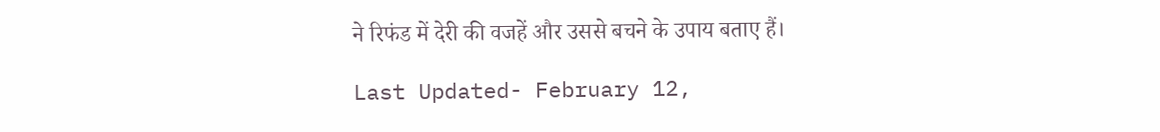ने रिफंड में देरी की वजहें और उससे बचने के उपाय बताए हैं।

Last Updated- February 12,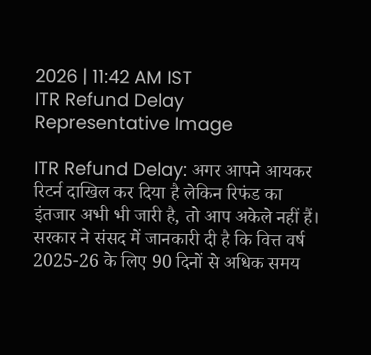2026 | 11:42 AM IST
ITR Refund Delay
Representative Image

ITR Refund Delay: अगर आपने आयकर रिटर्न दाखिल कर दिया है लेकिन रिफंड का इंतजार अभी भी जारी है, तो आप अकेले नहीं हैं। सरकार ने संसद में जानकारी दी है कि वित्त वर्ष 2025-26 के लिए 90 दिनों से अधिक समय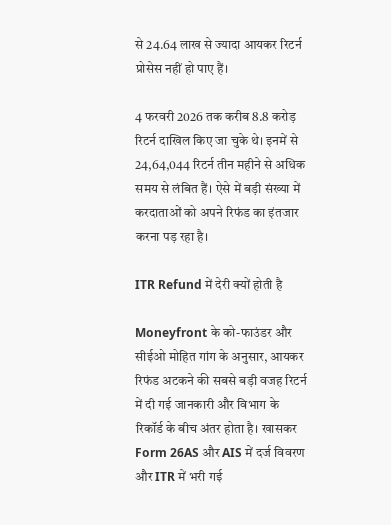से 24.64 लाख से ज्यादा आयकर रिटर्न प्रोसेस नहीं हो पाए हैं।

4 फरवरी 2026 तक करीब 8.8 करोड़ रिटर्न दाखिल किए जा चुके थे। इनमें से 24,64,044 रिटर्न तीन महीने से अधिक समय से लंबित हैं। ऐसे में बड़ी संख्या में करदाताओं को अपने रिफंड का इंतजार करना पड़ रहा है।

ITR Refund में देरी क्यों होती है

Moneyfront के को-फाउंडर और सीईओ मोहित गांग के अनुसार, आयकर रिफंड अटकने की सबसे बड़ी वजह रिटर्न में दी गई जानकारी और विभाग के रिकॉर्ड के बीच अंतर होता है। खासकर Form 26AS और AIS में दर्ज विवरण और ITR में भरी गई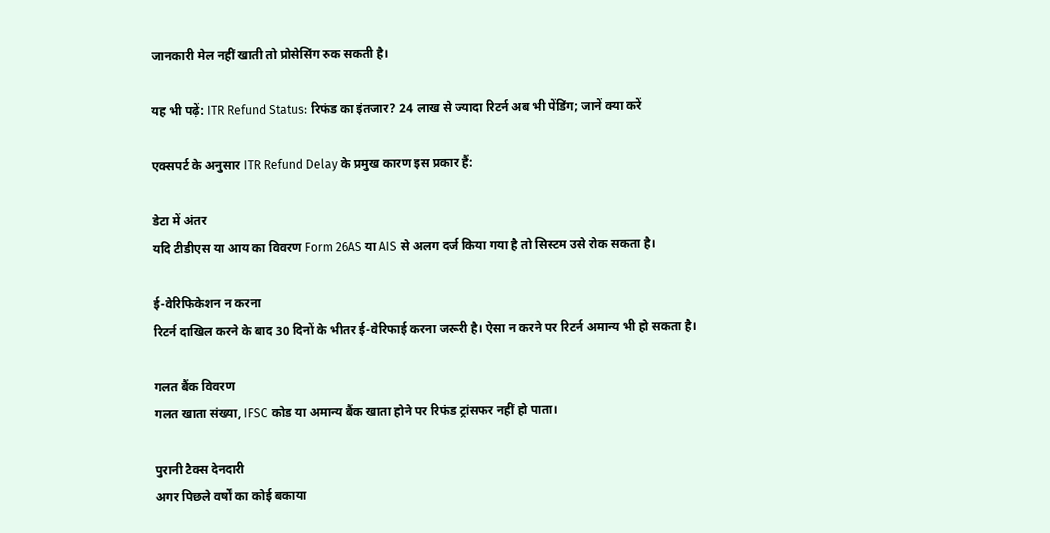जानकारी मेल नहीं खाती तो प्रोसेसिंग रुक सकती है।

यह भी पढ़ें: ITR Refund Status: रिफंड का इंतजार? 24 लाख से ज्यादा रिटर्न अब भी पेंडिंग; जानें क्या करें

एक्सपर्ट के अनुसार ITR Refund Delay के प्रमुख कारण इस प्रकार हैं:

डेटा में अंतर
यदि टीडीएस या आय का विवरण Form 26AS या AIS से अलग दर्ज किया गया है तो सिस्टम उसे रोक सकता है।

ई-वेरिफिकेशन न करना
रिटर्न दाखिल करने के बाद 30 दिनों के भीतर ई-वेरिफाई करना जरूरी है। ऐसा न करने पर रिटर्न अमान्य भी हो सकता है।

गलत बैंक विवरण
गलत खाता संख्या, IFSC कोड या अमान्य बैंक खाता होने पर रिफंड ट्रांसफर नहीं हो पाता।

पुरानी टैक्स देनदारी
अगर पिछले वर्षों का कोई बकाया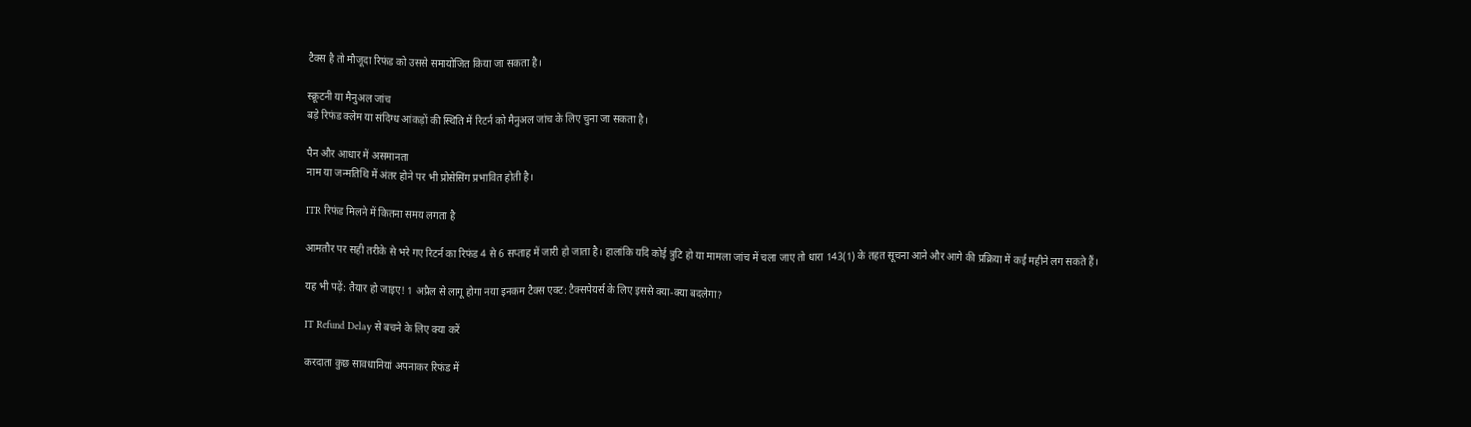टैक्स है तो मौजूदा रिफंड को उससे समायोजित किया जा सकता है।

स्क्रूटनी या मैनुअल जांच
बड़े रिफंड क्लेम या संदिग्ध आंकड़ों की स्थिति में रिटर्न को मैनुअल जांच के लिए चुना जा सकता है।

पैन और आधार में असमानता
नाम या जन्मतिथि में अंतर होने पर भी प्रोसेसिंग प्रभावित होती है।

ITR रिफंड मिलने में कितना समय लगता है

आमतौर पर सही तरीके से भरे गए रिटर्न का रिफंड 4 से 6 सप्ताह में जारी हो जाता है। हालांकि यदि कोई त्रुटि हो या मामला जांच में चला जाए तो धारा 143(1) के तहत सूचना आने और आगे की प्रक्रिया में कई महीने लग सकते हैं।

यह भी पढ़ें: तैयार हो जाइए! 1 अप्रैल से लागू होगा नया इनकम टैक्स एक्ट: टैक्सपेयर्स के लिए इससे क्या-क्या बदलेगा?

IT Refund Delay से बचने के लिए क्या करें

करदाता कुछ सावधानियां अपनाकर रिफंड में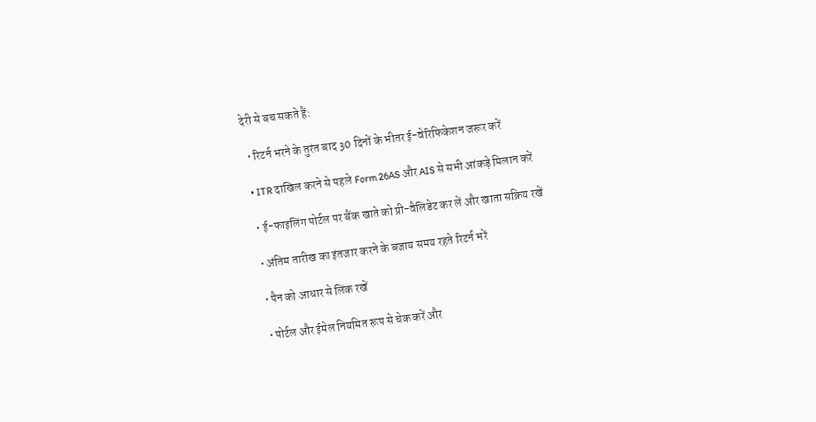देरी से बच सकते हैं:

  • रिटर्न भरने के तुरंत बाद 30 दिनों के भीतर ई-वेरिफिकेशन जरूर करें

  • ITR दाखिल करने से पहले Form 26AS और AIS से सभी आंकड़े मिलान करें

  • ई-फाइलिंग पोर्टल पर बैंक खाते को प्री-वैलिडेट कर लें और खाता सक्रिय रखें

  • अंतिम तारीख का इंतजार करने के बजाय समय रहते रिटर्न भरें

  • पैन को आधार से लिंक रखें

  • पोर्टल और ईमेल नियमित रूप से चेक करें और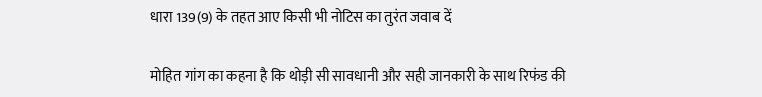धारा 139(9) के तहत आए किसी भी नोटिस का तुरंत जवाब दें

मोहित गांग का कहना है कि थोड़ी सी सावधानी और सही जानकारी के साथ रिफंड की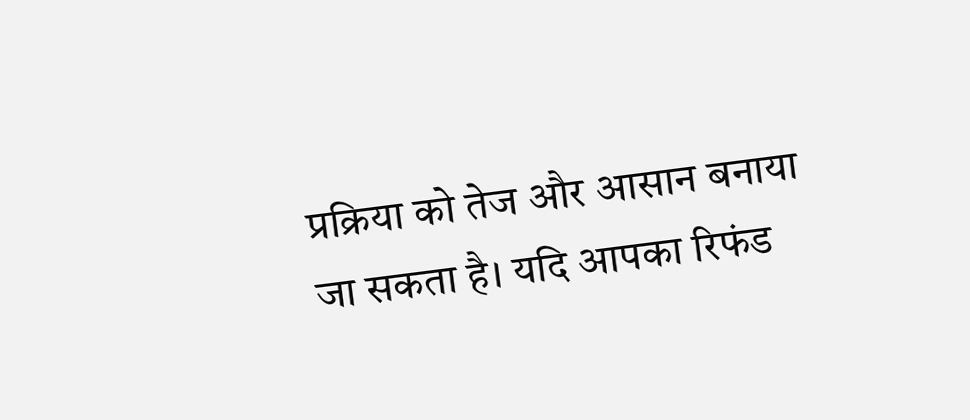प्रक्रिया को तेज और आसान बनाया जा सकता है। यदि आपका रिफंड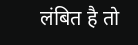लंबित है तो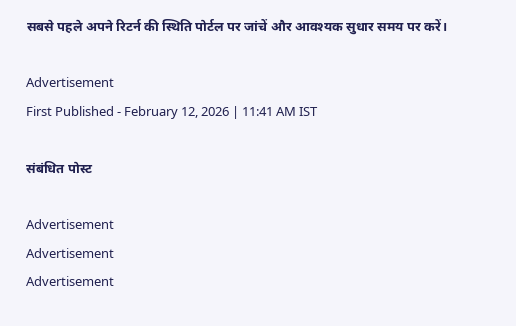सबसे पहले अपने रिटर्न की स्थिति पोर्टल पर जांचें और आवश्यक सुधार समय पर करें।

Advertisement
First Published - February 12, 2026 | 11:41 AM IST

संबंधित पोस्ट

Advertisement
Advertisement
Advertisement